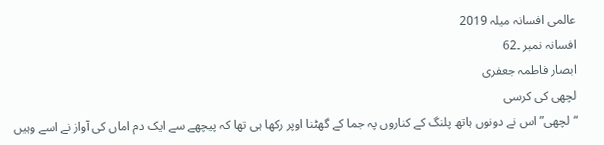عالمی افسانہ میلہ 2019
افسانہ نمبر ۔62
ابصار فاطمہ جعفری
لچھی کی کرسی
“لچھی” اس نے دونوں ہاتھ پلنگ کے کناروں پہ جما کے گھٹنا اوپر رکھا ہی تھا کہ پیچھے سے ایک دم اماں کی آواز نے اسے وہیں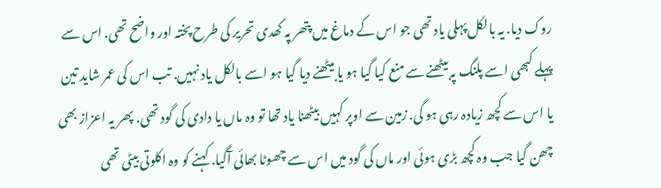روک دیا. یہ بالکل پہلی یاد تھی جو اس کے دماغ میں پتھر پہ کھدی تحریر کی طرح پختہ اور واضح تھی. اس سے پہلے کبھی اسے پلنگ پہ بیٹھنے سے منع کیا گیا ہو یا بیٹھنے دیا گیا ہو اسے بالکل یاد نہیں. تب اس کی عمر شاید تین یا اس سے کچھ زیادہ رہی ہو گی. زمین سے اوپر کہیں بیٹھنا یاد تھا تو وہ ماں یا دادی کی گود تھی. پھر یہ اعزاز بھی چھن گیا جب وہ کچھ بڑی ہوئی اور ماں کی گود میں اس سے چھوٹا بھائی آگیا. کہنے کو وہ اکلوتی بیٹی تھی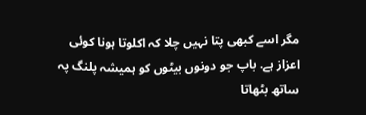مگر اسے کبھی پتا نہیں چلا کہ اکلوتا ہونا کوئی اعزاز ہے. باپ جو دونوں بیٹوں کو ہمیشہ پلنگ پہ ساتھ بٹھاتا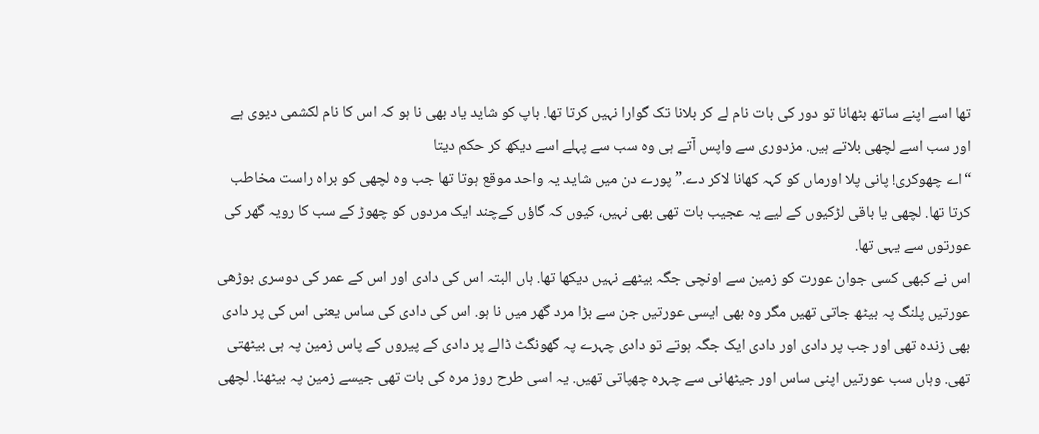تھا اسے اپنے ساتھ بٹھانا تو دور کی بات نام لے کر بلانا تک گوارا نہیں کرتا تھا. باپ کو شاید یاد بھی نا ہو کہ اس کا نام لکشمی دیوی ہے اور سب اسے لچھی بلاتے ہیں. مزدوری سے واپس آتے ہی وہ سب سے پہلے اسے دیکھ کر حکم دیتا
“اے چھوکری! پانی پلا اورماں کو کہہ کھانا لاکر دے.” پورے دن میں شاید یہ واحد موقع ہوتا تھا جب وہ لچھی کو براہ راست مخاطب کرتا تھا. لچھی یا باقی لڑکیوں کے لیے یہ عجیب بات تھی بھی نہیں، کیوں کہ گاؤں کےچند ایک مردوں کو چھوڑ کے سب کا رویہ گھر کی عورتوں سے یہی تھا.
اس نے کبھی کسی جوان عورت کو زمین سے اونچی جگہ بیٹھے نہیں دیکھا تھا. ہاں البتہ اس کی دادی اور اس کے عمر کی دوسری بوڑھی عورتیں پلنگ پہ بیٹھ جاتی تھیں مگر وہ بھی ایسی عورتیں جن سے بڑا مرد گھر میں نا ہو. اس کی دادی کی ساس یعنی اس کی پر دادی بھی زندہ تھی اور جب پر دادی اور دادی ایک جگہ ہوتے تو دادی چہرے پہ گھونگٹ ڈالے پر دادی کے پیروں کے پاس زمین پہ ہی بیٹھتی تھی. وہاں سب عورتیں اپنی ساس اور جیٹھانی سے چہرہ چھپاتی تھیں. یہ اسی طرح روز مرہ کی بات تھی جیسے زمین پہ بیٹھنا. لچھی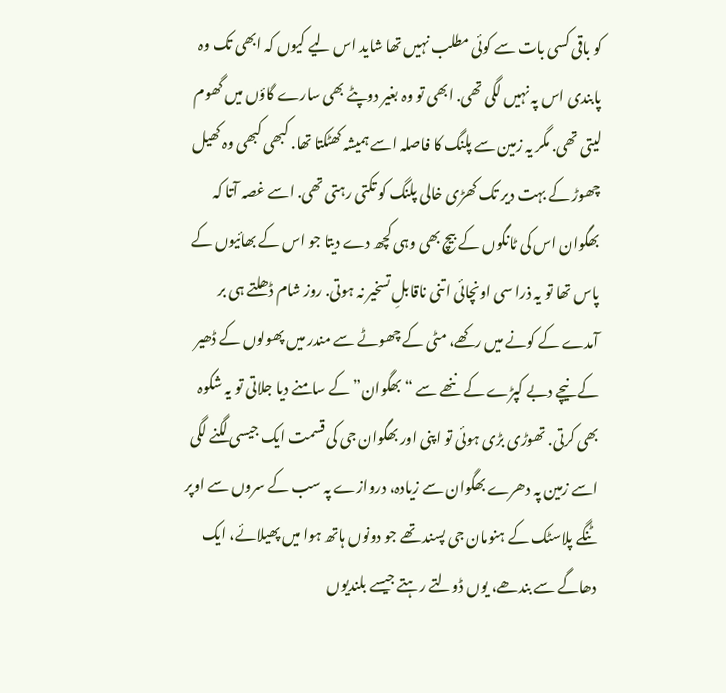کو باقی کسی بات سے کوئی مطلب نہیں تھا شاید اس لیے کیوں کہ ابھی تک وہ پابندی اس پہ نہیں لگی تھی. ابھی تو وہ بغیر دوپٹے بھی سارے گاؤں میں گھوم لیتی تھی. مگر یہ زمین سے پلنگ کا فاصلہ اسے ہمیشہ کھٹکتا تھا. کبھی کبھی وہ کھیل چھوڑ کے بہت دیر تک کھڑی خالی پلنگ کو تکتی رہتی تھی. اسے غصہ آتا کہ بھگوان اس کی ٹانگوں کے بیچ بھی وہی کچھ دے دیتا جو اس کے بھائیوں کے پاس تھا تو یہ ذرا سی اونچائی اتنی ناقابلِ تسخیر نہ ہوتی. روز شام ڈھلتے ہی بر آمدے کے کونے میں رکھے، مٹی کے چھوٹے سے مندر میں پھولوں کے ڈھیر کے نیچے دبے کپڑے کے ننھے سے “بھگوان” کے سامنے دیا جلاتی تو یہ شکوہ بھی کرتی. تھوڑی بڑی ہوئی تو اپنی اور بھگوان جی کی قسمت ایک جیسی لگنے لگی اسے زمین پہ دھرے بھگوان سے زیادہ، دروازے پہ سب کے سروں سے اوپر ٹنگے پلاسٹک کے ہنومان جی پسند تھے جو دونوں ہاتھ ہوا میں پھیلائے، ایک دھاگے سے بندھے، یوں ڈولتے رہتے جیسے بلندیوں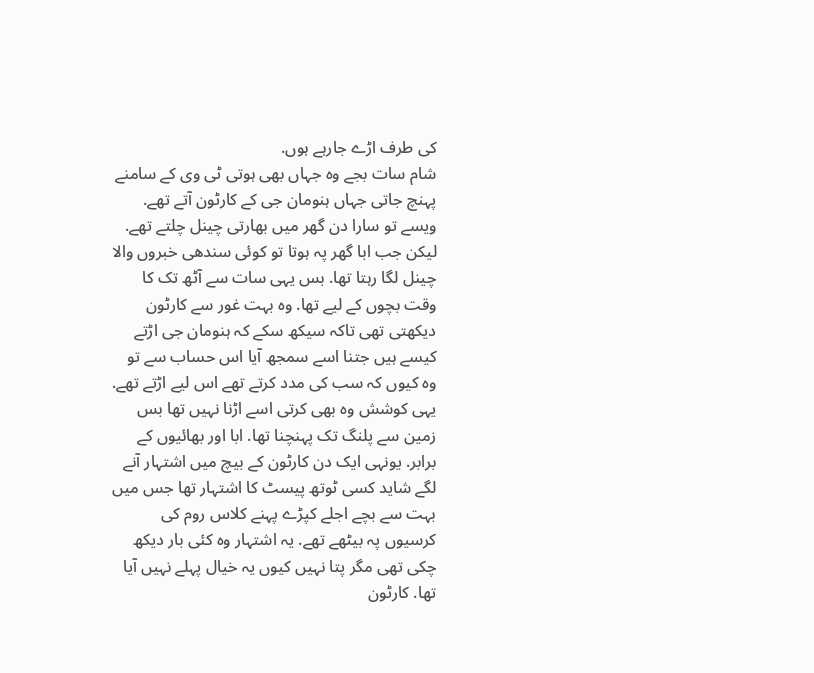کی طرف اڑے جارہے ہوں.
شام سات بجے وہ جہاں بھی ہوتی ٹی وی کے سامنے پہنچ جاتی جہاں ہنومان جی کے کارٹون آتے تھے. ویسے تو سارا دن گھر میں بھارتی چینل چلتے تھے. لیکن جب ابا گھر پہ ہوتا تو کوئی سندھی خبروں والا چینل لگا رہتا تھا. بس یہی سات سے آٹھ تک کا وقت بچوں کے لیے تھا. وہ بہت غور سے کارٹون دیکھتی تھی تاکہ سیکھ سکے کہ ہنومان جی اڑتے کیسے ہیں جتنا اسے سمجھ آیا اس حساب سے تو وہ کیوں کہ سب کی مدد کرتے تھے اس لیے اڑتے تھے. یہی کوشش وہ بھی کرتی اسے اڑنا نہیں تھا بس زمین سے پلنگ تک پہنچنا تھا. ابا اور بھائیوں کے برابر. یونہی ایک دن کارٹون کے بیچ میں اشتہار آنے لگے شاید کسی ٹوتھ پیسٹ کا اشتہار تھا جس میں بہت سے بچے اجلے کپڑے پہنے کلاس روم کی کرسیوں پہ بیٹھے تھے. یہ اشتہار وہ کئی بار دیکھ چکی تھی مگر پتا نہیں کیوں یہ خیال پہلے نہیں آیا تھا. کارٹون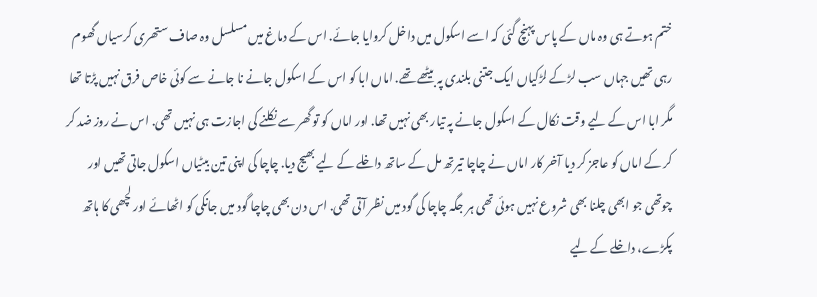ختم ہوتے ہی وہ ماں کے پاس پہنچ گئی کہ اسے اسکول میں داخل کروایا جائے. اس کے دماغ میں مسلسل وہ صاف ستھری کرسیاں گھوم رہی تھیں جہاں سب لڑکے لڑکیاں ایک جتنی بلندی پہ بیٹھے تھے. اماں ابا کو اس کے اسکول جانے نا جانے سے کوئی خاص فرق نہیں پڑتا تھا مگر ابا اس کے لیے وقت نکال کے اسکول جانے پہ تیار بھی نہیں تھا. اور اماں کو تو گھر سے نکلنے کی اجازت ہی نہیں تھی. اس نے روز ضد کر کر کے اماں کو عاجز کر دیا آخر کار اماں نے چاچا تیرتھ مل کے ساتھ داخلے کے لیے بھیج دیا. چاچا کی اپنی تین بیٹیاں اسکول جاتی تھیں اور چوتھی جو ابھی چلنا بھی شروع نہیں ہوئی تھی ہر جگہ چاچا کی گود میں نظر آتی تھی. اس دن بھی چاچا گود میں جانکی کو اٹھائے اور لچھی کا ہاتھ پکڑے، داخلے کے لیے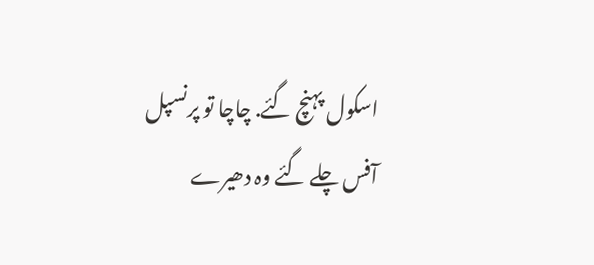اسکول پہنچ گئے. چاچا تو پرنسپل آفس چلے گئے وہ دھیرے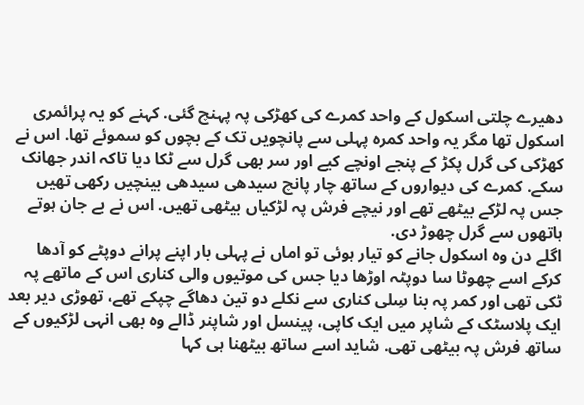دھیرے چلتی اسکول کے واحد کمرے کی کھڑکی پہ پہنچ گئی. کہنے کو یہ پرائمری اسکول تھا مگر یہ واحد کمرہ پہلی سے پانچویں تک کے بچوں کو سموئے تھا. اس نے کھڑکی کی گرل پکڑ کے پنجے اونچے کیے اور سر بھی گرل سے ٹکا دیا تاکہ اندر جھانک سکے. کمرے کی دیواروں کے ساتھ چار پانچ سیدھی سیدھی بینچیں رکھی تھیں جس پہ لڑکے بیٹھے تھے اور نیچے فرش پہ لڑکیاں بیٹھی تھیں. اس نے بے جان ہوتے ہاتھوں سے گرل چھوڑ دی.
اگلے دن وہ اسکول جانے کو تیار ہوئی تو اماں نے پہلی بار اپنے پرانے دوپٹے کو آدھا کرکے اسے چھوٹا سا دوپٹہ اوڑھا دیا جس کی موتیوں والی کناری اس کے ماتھے پہ ٹکی تھی اور کمر پہ بنا سِلی کناری سے نکلے دو تین دھاگے چپکے تھے، تھوڑی دیر بعد ایک پلاسٹک کے شاپر میں ایک کاپی، پینسل اور شاپنر ڈالے وہ بھی انہی لڑکیوں کے ساتھ فرش پہ بیٹھی تھی. شاید اسے ساتھ بیٹھنا ہی کہا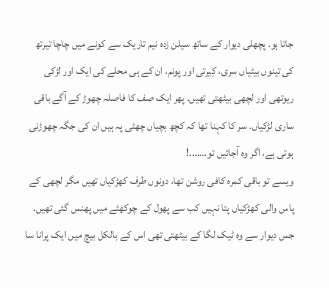جاتا ہو. پچھلی دیوار کے ساتھ سیلن زدہ نیم تاریک سے کونے میں چاچا تیرتھ کی تینوں بیٹیاں سری، کِیرتی اور پونم، ان کے ہی محلے کی ایک اور لڑکی ریوتھی اور لچھی بیٹھتی تھیں. پھر ایک صف کا فاصلہ چھوڑ کے آگے باقی ساری لڑکیاں. سر کا کہنا تھا کہ کچھ بچیاں چھٹی پہ ہیں ان کی جگہ چھوڑنی ہوتی ہے، اگر وہ آجائیں تو…….!
ویسے تو باقی کمرہ کافی روشن تھا، دونوں طرف کھڑکیاں تھیں مگر لچھی کے پاس والی کھڑکیاں پتا نہیں کب سے پھول کے چوکھٹے میں پھنس گئی تھیں. جس دیوار سے وہ ٹیک لگا کے بیٹھتی تھی اس کے بالکل بیچ میں ایک پرانا سا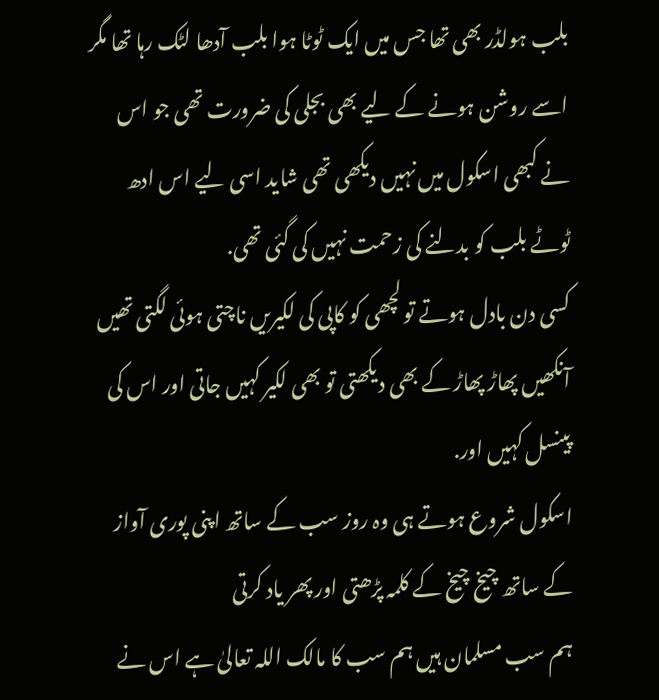بلب ہولڈر بھی تھا جس میں ایک ٹوٹا ہوا بلب آدھا لٹک رہا تھا مگر اسے روشن ہونے کے لیے بھی بجلی کی ضرورت تھی جو اس نے کبھی اسکول میں نہیں دیکھی تھی شاید اسی لیے اس ادھ ٹوٹے بلب کو بدلنے کی زحمت نہیں کی گئی تھی.
کسی دن بادل ہوتے تو لچھی کو کاپی کی لکیریں ناچتی ہوئی لگتی تھیں آنکھیں پھاڑ پھاڑ کے بھی دیکھتی تو بھی لکیر کہیں جاتی اور اس کی پینسل کہیں اور.
اسکول شروع ہوتے ہی وہ روز سب کے ساتھ اپنی پوری آواز کے ساتھ چیخ چیخ کے کلمہ پڑھتی اور پھر یاد کرتی
ہم سب مسلمان ہیں ہم سب کا مالک اللہ تعالیٰ ہے اس نے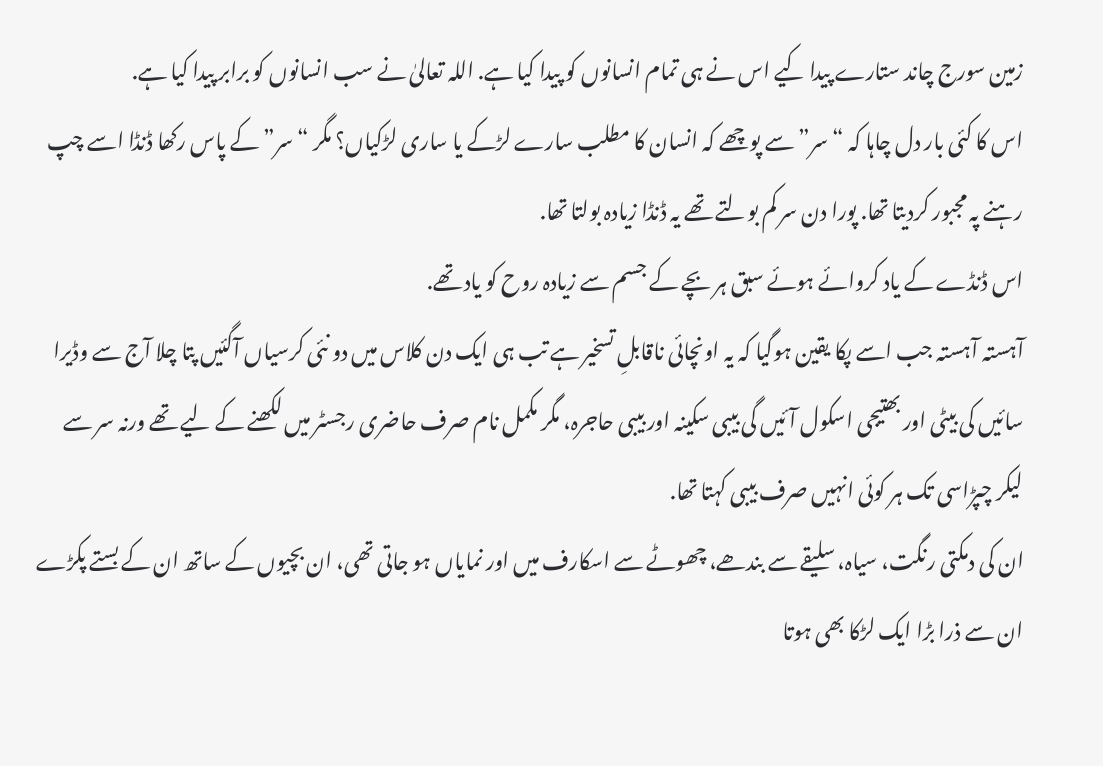زمین سورج چاند ستارے پیدا کیے اس نے ہی تمام انسانوں کو پیدا کیا ہے. اللہ تعالیٰ نے سب انسانوں کو برابر پیدا کیا ہے.
اس کا کئی بار دل چاہا کہ “سر” سے پوچھے کہ انسان کا مطلب سارے لڑکے یا ساری لڑکیاں؟ مگر “سر” کے پاس رکھا ڈنڈا اسے چپ رہنے پہ مجبور کردیتا تھا. پورا دن سر کم بولتے تھے یہ ڈنڈا زیادہ بولتا تھا.
اس ڈنڈے کے یاد کروائے ہوئے سبق ہر بچے کے جسم سے زیادہ روح کو یاد تھے.
آہستہ آہستہ جب اسے پکا یقین ہوگیا کہ یہ اونچائی ناقابلِ تسخیر ہے تب ہی ایک دن کلاس میں دو نئی کرسیاں آگئیں پتا چلا آج سے وڈیرا سائیں کی بیٹی اور بھتیجی اسکول آئیں گی بیبی سکینہ اور بیبی حاجرہ، مگر مکمل نام صرف حاضری رجسٹر میں لکھنے کے لیے تھے ورنہ سر سے لیکر چپڑاسی تک ہر کوئی انہیں صرف بیبی کہتا تھا.
ان کی دمکتی رنگت، سیاہ، سلیقے سے بندھے، چھوٹے سے اسکارف میں اور نمایاں ہو جاتی تھی، ان بچیوں کے ساتھ ان کے بستے پکڑے ان سے ذرا بڑا ایک لڑکا بھی ہوتا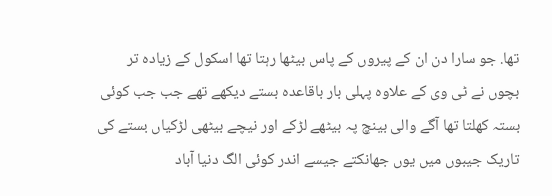تھا. جو سارا دن ان کے پیروں کے پاس بیٹھا رہتا تھا اسکول کے زیادہ تر بچوں نے ٹی وی کے علاوہ پہلی بار باقاعدہ بستے دیکھے تھے جب جب کوئی بستہ کھلتا تھا آگے والی بینچ پہ بیٹھے لڑکے اور نیچے بیٹھی لڑکیاں بستے کی تاریک جیبوں میں یوں جھانکتے جیسے اندر کوئی الگ دنیا آباد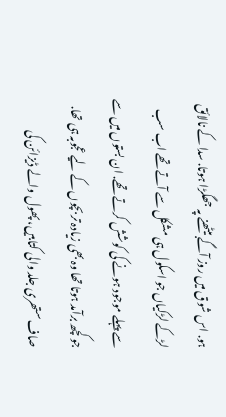ہو. اس شوق میں روز آگے بیٹھنے پہ جھگڑا ہوتا. سدا کے نالائق لڑکے لڑکیاں جو اسکول ہی مشکل سے آتے تھے اب سب سے پہلے موجود ہونے کی کوشش کرتے تھے. ان بستوں میں سے جو کچھ برآمد ہوتا تھا وہ بھی زیادہ تر بچوں کے لیے عجوبہ ہی تھا. صاف ستھری جلد والی کتابیں، پھول والے ڈیزائن کی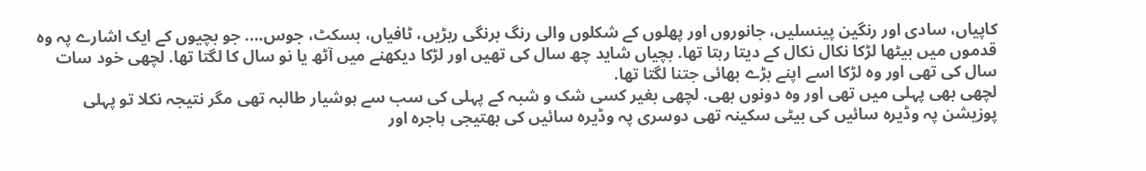کاپیاں، سادی اور رنگین پینسلیں، جانوروں اور پھلوں کے شکلوں والی رنگ برنگی ربڑیں، ٹافیاں، بسکٹ، جوس…. جو بچیوں کے ایک اشارے پہ وہ قدموں میں بیٹھا لڑکا نکال نکال کے دیتا رہتا تھا. بچیاں شاید چھ سال کی تھیں اور لڑکا دیکھنے میں آٹھ یا نو سال کا لگتا تھا. لچھی خود سات سال کی تھی اور وہ لڑکا اسے اپنے بڑے بھائی جتنا لگتا تھا.
لچھی بھی پہلی میں تھی اور وہ دونوں بھی. لچھی بغیر کسی شک و شبہ کے پہلی کی سب سے ہوشیار طالبہ تھی مگر نتیجہ نکلا تو پہلی پوزیشن پہ وڈیرہ سائیں کی بیٹی سکینہ تھی دوسری پہ وڈیرہ سائیں کی بھتیجی ہاجرہ اور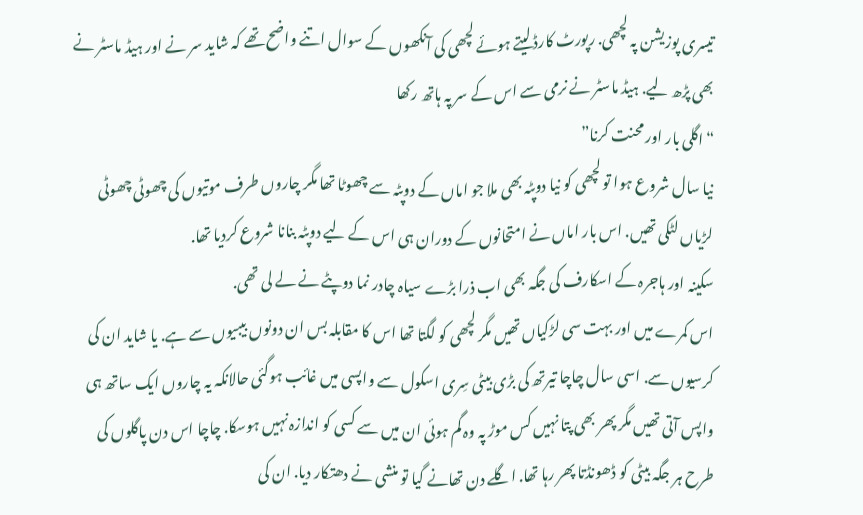تیسری پوزیشن پہ لچھی. رپورٹ کارڈ لیتے ہوئے لچھی کی آنکھوں کے سوال اتنے واضح تھے کہ شاید سر نے اور ہیڈ ماسٹر نے بھی پڑھ لیے. ہیڈ ماسٹر نے نرمی سے اس کے سر پہ ہاتھ رکھا
“اگلی بار اور محنت کرنا”
نیا سال شروع ہوا تو لچھی کو نیا دوپٹہ بھی ملا جو اماں کے دوپٹہ سے چھوٹا تھا مگر چاروں طرف موتیوں کی چھوٹی چھوٹی لڑیاں لٹکی تھیں. اس بار اماں نے امتحانوں کے دوران ہی اس کے لیے دوپٹہ بنانا شروع کردیا تھا.
سکینہ اور ہاجرہ کے اسکارف کی جگہ بھی اب ذرا بڑے سیاہ چادر نما دوپٹے نے لے لی تھی.
اس کمرے میں اور بہت سی لڑکیاں تھیں مگر لچھی کو لگتا تھا اس کا مقابلہ بس ان دونوں بیبیوں سے ہے. یا شاید ان کی کرسیوں سے. اسی سال چاچا تیرتھ کی بڑی بیٹی سِری اسکول سے واپسی میں غائب ہوگئی حالانکہ یہ چاروں ایک ساتھ ہی واپس آتی تھیں مگر پھر بھی پتا نہیں کس موڑ پہ وہ گم ہوئی ان میں سے کسی کو اندازہ نہیں ہوسکا. چاچا اس دن پاگلوں کی طرح ہر جگہ بیٹی کو ڈھونڈتا پھر رہا تھا. اگلے دن تھانے گیا تو منشی نے دھتکار دیا. ان کی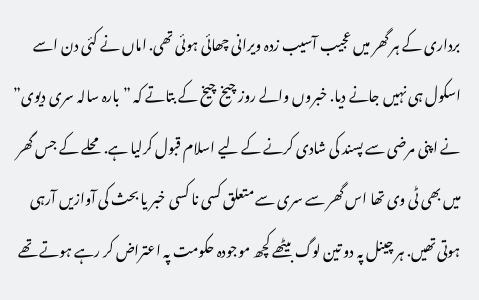برداری کے ہر گھر میں عجیب آسیب زدہ ویرانی چھائی ہوئی تھی. اماں نے کئی دن اسے اسکول ہی نہیں جانے دیا. خبروں والے روز چیخ چیخ کے بتاتے کہ ” بارہ سالہ سری دیوی” نے اپنی مرضی سے پسند کی شادی کرنے کے لیے اسلام قبول کرلیا ہے. محلے کے جس گھر میں بھی ٹی وی تھا اس گھر سے سری سے متعلق کسی نا کسی خبر یا بحث کی آوازیں آرہی ہوتی تھیں. ہر چینل پہ دو تین لوگ بیٹھے کچھ موجودہ حکومت پہ اعتراض کر رہے ہوتے تھے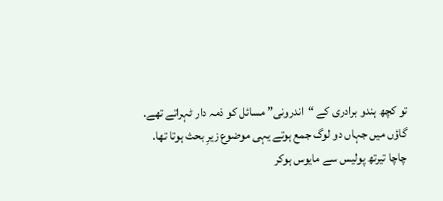تو کچھ ہندو برادری کے “اندرونی” مسائل کو ذمہ دار ٹہراتے تھے.
گاؤں میں جہاں دو لوگ جمع ہوتے یہی موضوع زیرِ بحث ہوتا تھا.
چاچا تیرتھ پولیس سے مایوس ہوکر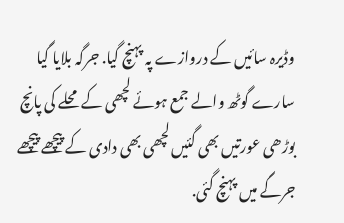وڈیرہ سائیں کے دروازے پہ پہنچ گیا. جرگہ بلایا گیا سارے گوٹھ والے جمع ہوئے لچھی کے محلے کی پانچ بوڑھی عورتیں بھی گئیں لچھی بھی دادی کے پیچھے پیچھے جرگے میں پہنچ گئی.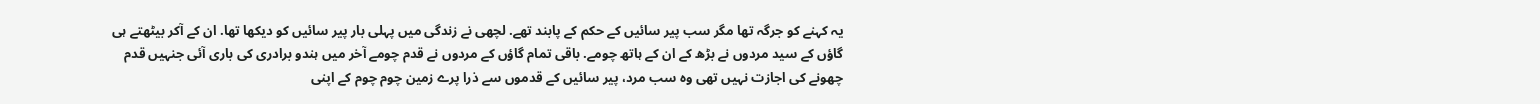یہ کہنے کو جرگہ تھا مگر سب پیر سائیں کے حکم کے پابند تھے. لچھی نے زندگی میں پہلی بار پیر سائیں کو دیکھا تھا. ان کے آکر بیٹھتے ہی گاؤں کے سید مردوں نے بڑھ کے ان کے ہاتھ چومے. باقی تمام گاؤں کے مردوں نے قدم چومے آخر میں ہندو برادری کی باری آئی جنہیں قدم چھونے کی اجازت نہیں تھی وہ سب مرد، پیر سائیں کے قدموں سے ذرا پرے زمین چوم چوم کے اپنی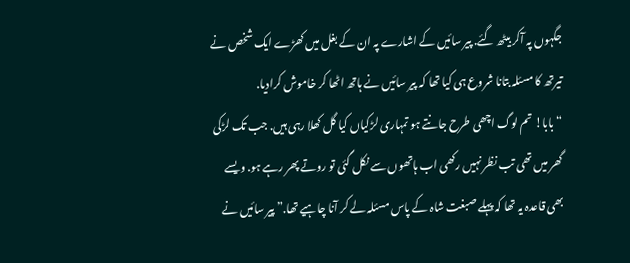جگہوں پہ آکر بیٹھ گئے. پیر سائیں کے اشارے پہ ان کے بغل میں کھڑے ایک شخص نے تیرتھ کا مسئلہ بتانا شروع ہی کیا تھا کہ پیر سائیں نے ہاتھ اٹھا کر خاموش کرادیا.
“بابا! تم لوگ اچھی طرح جانتے ہو تمہاری لڑکیاں کیا گل کھلا رہی ہیں. جب تک لڑکی گھر میں تھی تب نظر نہیں رکھی اب ہاتھوں سے نکل گئی تو روتے پھر رہے ہو. ویسے بھی قاعدہ یہ تھا کہ پہلے صبغت شاہ کے پاس مسئلہ لے کر آنا چاہیے تھا.” پیر سائیں نے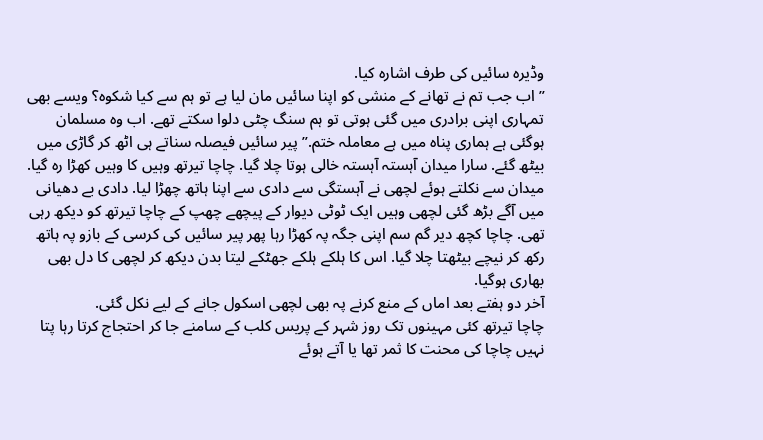وڈیرہ سائیں کی طرف اشارہ کیا.
” اب جب تم نے تھانے کے منشی کو اپنا سائیں مان لیا ہے تو ہم سے کیا شکوہ؟ ویسے بھی تمہاری اپنی برادری میں گئی ہوتی تو ہم سنگ چٹی دلوا سکتے تھے. اب وہ مسلمان ہوگئی ہے ہماری پناہ میں ہے معاملہ ختم.” پیر سائیں فیصلہ سناتے ہی اٹھ کر گاڑی میں بیٹھ گئے. سارا میدان آہستہ آہستہ خالی ہوتا چلا گیا. چاچا تیرتھ وہیں کا وہیں کھڑا رہ گیا. میدان سے نکلتے ہوئے لچھی نے آہستگی سے دادی سے اپنا ہاتھ چھڑا لیا. دادی بے دھیانی میں آگے بڑھ گئی لچھی وہیں ایک ٹوٹی دیوار کے پیچھے چھپ کے چاچا تیرتھ کو دیکھ رہی تھی. چاچا کچھ دیر گم سم اپنی جگہ پہ کھڑا رہا پھر پیر سائیں کی کرسی کے بازو پہ ہاتھ رکھ کر نیچے بیٹھتا چلا گیا. اس کا ہلکے ہلکے جھٹکے لیتا بدن دیکھ کر لچھی کا دل بھی بھاری ہوگیا.
آخر دو ہفتے بعد اماں کے منع کرنے پہ بھی لچھی اسکول جانے کے لیے نکل گئی.
چاچا تیرتھ کئی مہینوں تک روز شہر کے پریس کلب کے سامنے جا کر احتجاج کرتا رہا پتا نہیں چاچا کی محنت کا ثمر تھا یا آتے ہوئے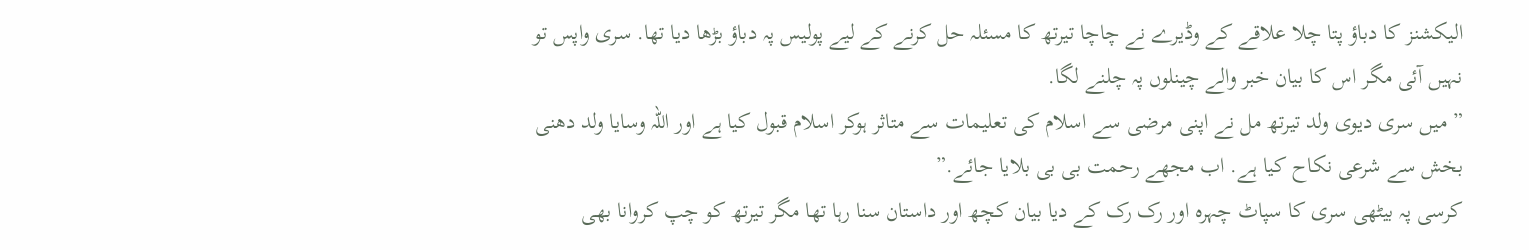الیکشنز کا دباؤ پتا چلا علاقے کے وڈیرے نے چاچا تیرتھ کا مسئلہ حل کرنے کے لیے پولیس پہ دباؤ بڑھا دیا تھا. سری واپس تو نہیں آئی مگر اس کا بیان خبر والے چینلوں پہ چلنے لگا.
” میں سری دیوی ولد تیرتھ مل نے اپنی مرضی سے اسلام کی تعلیمات سے متاثر ہوکر اسلام قبول کیا ہے اور اللہ وسایا ولد دھنی بخش سے شرعی نکاح کیا ہے. اب مجھے رحمت بی بی بلایا جائے.”
کرسی پہ بیٹھی سری کا سپاٹ چہرہ اور رک رک کے دیا بیان کچھ اور داستان سنا رہا تھا مگر تیرتھ کو چپ کروانا بھی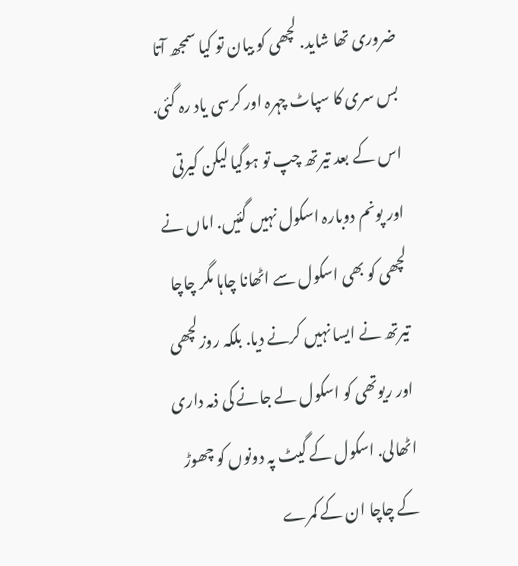ضروری تھا شاید. لچھی کو بیان تو کیا سمجھ آتا بس سری کا سپاٹ چہرہ اور کرسی یاد رہ گئی.
اس کے بعد تیرتھ چپ تو ہوگیا لیکن کیرتی اور پونم دوبارہ اسکول نہیں گئیں. اماں نے لچھی کو بھی اسکول سے اٹھانا چاہا مگر چاچا تیرتھ نے ایسا نہیں کرنے دیا. بلکہ روز لچھی اور ریوتھی کو اسکول لے جانے کی ذمہ داری اٹھالی. اسکول کے گیٹ پہ دونوں کو چھوڑ کے چاچا ان کے کمرے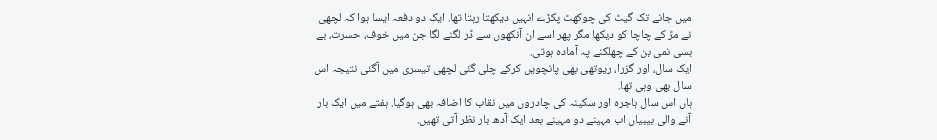میں جانے تک گیٹ کی چوکھٹ پکڑے انہیں دیکھتا رہتا تھا. ایک دو دفعہ ایسا ہوا کہ لچھی نے مڑ کے چاچا کو دیکھا مگر پھر اسے ان آنکھوں سے ڈر لگنے لگا جن میں خوف، حسرت، بے بسی نمی بن کے چھلکنے پہ آمادہ ہوتی.
ایک سال، اور گزرا، ریوتھی بھی پانچویں کرکے چلی گئی لچھی تیسری میں آگئی نتیجہ اس سال بھی وہی تھا.
ہاں اس سال ہاجرہ اور سکینہ کی چادروں میں نقاب کا اضافہ بھی ہوگیا. ہفتے میں ایک بار آنے والی بیبیاں اب مہینے دو مہینے بعد ایک آدھ بار نظر آتی تھیں.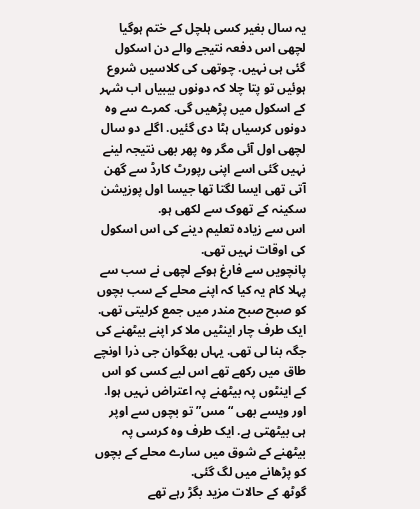یہ سال بغیر کسی ہلچل کے ختم ہوگیا لچھی اس دفعہ نتیجے والے دن اسکول گئی ہی نہیں. چوتھی کی کلاسیں شروع ہوئیں تو پتا چلا کہ دونوں بیبیاں اب شہر کے اسکول میں پڑھیں گی. کمرے سے وہ دونوں کرسیاں ہٹا دی گئیں. اگلے دو سال لچھی اول آئی مگر وہ پھر بھی نتیجہ لینے نہیں گئی اسے اپنی رپورٹ کارڈ سے گھن آتی تھی ایسا لگتا تھا جیسا اول پوزیشن سکینہ کے تھوک سے لکھی ہو.
اس سے زیادہ تعلیم دینے کی اس اسکول کی اوقات نہیں تھی.
پانچویں سے فارغ ہوکے لچھی نے سب سے پہلا کام یہ کیا کہ اپنے محلے کے سب بچوں کو صبح صبح مندر میں جمع کرلیتی تھی. ایک طرف چار اینٹیں ملا کر اپنے بیٹھنے کی جگہ بنا لی تھی. یہاں بھگوان جی ذرا اونچے طاق میں رکھے تھے اس لیے کسی کو اس کے اینٹوں پہ بیٹھنے پہ اعتراض نہیں ہوا. اور ویسے بھی “مس” تو بچوں سے اوپر ہی بیٹھتی ہے. ایک طرف وہ کرسی پہ بیٹھنے کے شوق میں سارے محلے کے بچوں کو پڑھانے میں لگ گئی.
گوٹھ کے حالات مزید بگڑ رہے تھے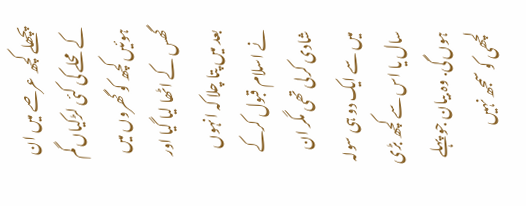پچھلے کچھ عرصے میں ان کے محلے کی کئی لڑکیاں گم ہوئیں کچھ کو گھروں میں گھس کے اٹھا لیا گیا اور بعد میں پتا چلا کہ انہوں نے اسلام قبول کرکے شادی کرلی تھی مگر ان میں سے ایک دو ہی سولہ سال یا اس سے کچھ بڑی ہوں گی. وہ بیان جو پہلے لچھی کو سمجھ نہیں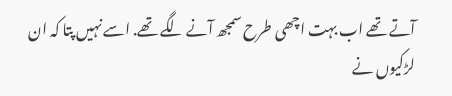آتے تھے اب بہت اچھی طرح سمجھ آنے لگے تھے. اسے نہیں پتا کہ ان لڑکیوں نے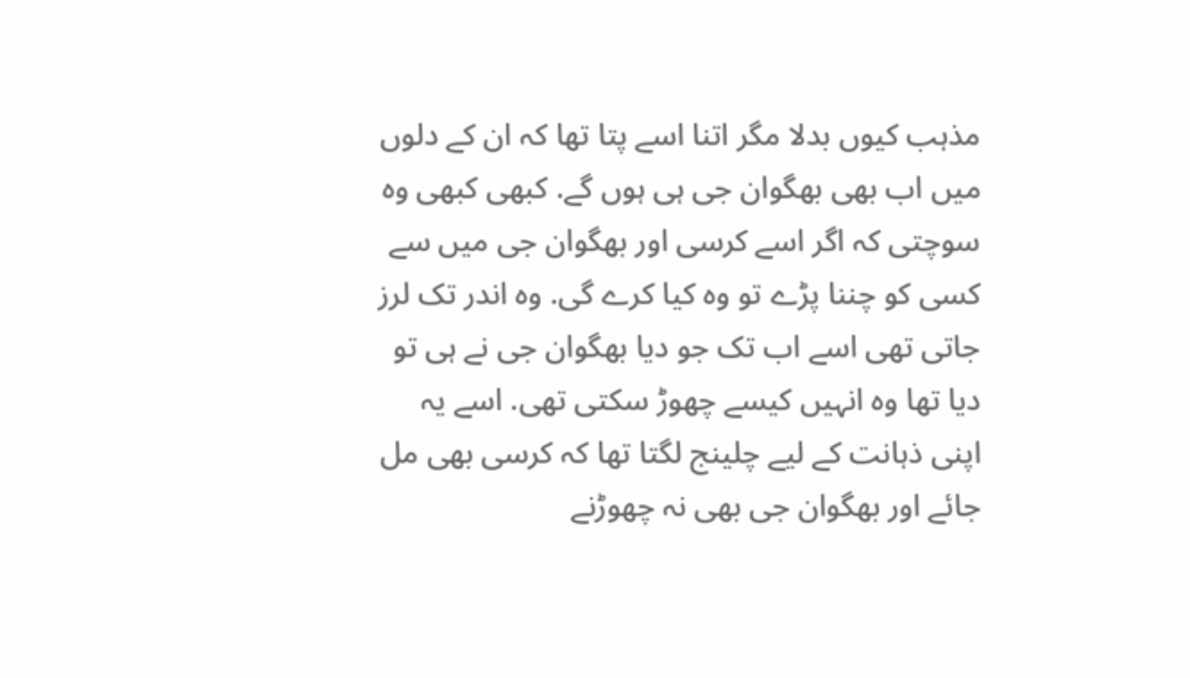مذہب کیوں بدلا مگر اتنا اسے پتا تھا کہ ان کے دلوں میں اب بھی بھگوان جی ہی ہوں گے. کبھی کبھی وہ سوچتی کہ اگر اسے کرسی اور بھگوان جی میں سے کسی کو چننا پڑے تو وہ کیا کرے گی. وہ اندر تک لرز جاتی تھی اسے اب تک جو دیا بھگوان جی نے ہی تو دیا تھا وہ انہیں کیسے چھوڑ سکتی تھی. اسے یہ اپنی ذہانت کے لیے چلینج لگتا تھا کہ کرسی بھی مل جائے اور بھگوان جی بھی نہ چھوڑنے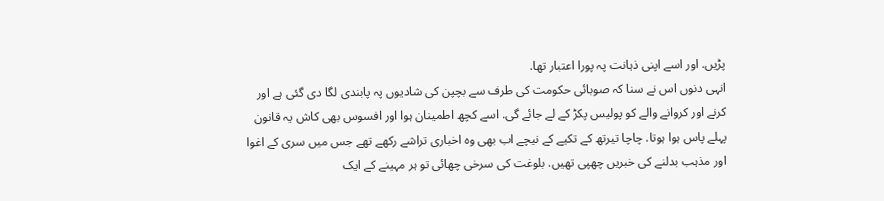پڑیں. اور اسے اپنی ذہانت پہ پورا اعتبار تھا.
انہی دنوں اس نے سنا کہ صوبائی حکومت کی طرف سے بچپن کی شادیوں پہ پابندی لگا دی گئی ہے اور کرنے اور کروانے والے کو پولیس پکڑ کے لے جائے گی. اسے کچھ اطمینان ہوا اور افسوس بھی کاش یہ قانون پہلے پاس ہوا ہوتا. چاچا تیرتھ کے تکیے کے نیچے اب بھی وہ اخباری تراشے رکھے تھے جس میں سری کے اغوا اور مذہب بدلنے کی خبریں چھپی تھیں. بلوغت کی سرخی چھائی تو ہر مہینے کے ایک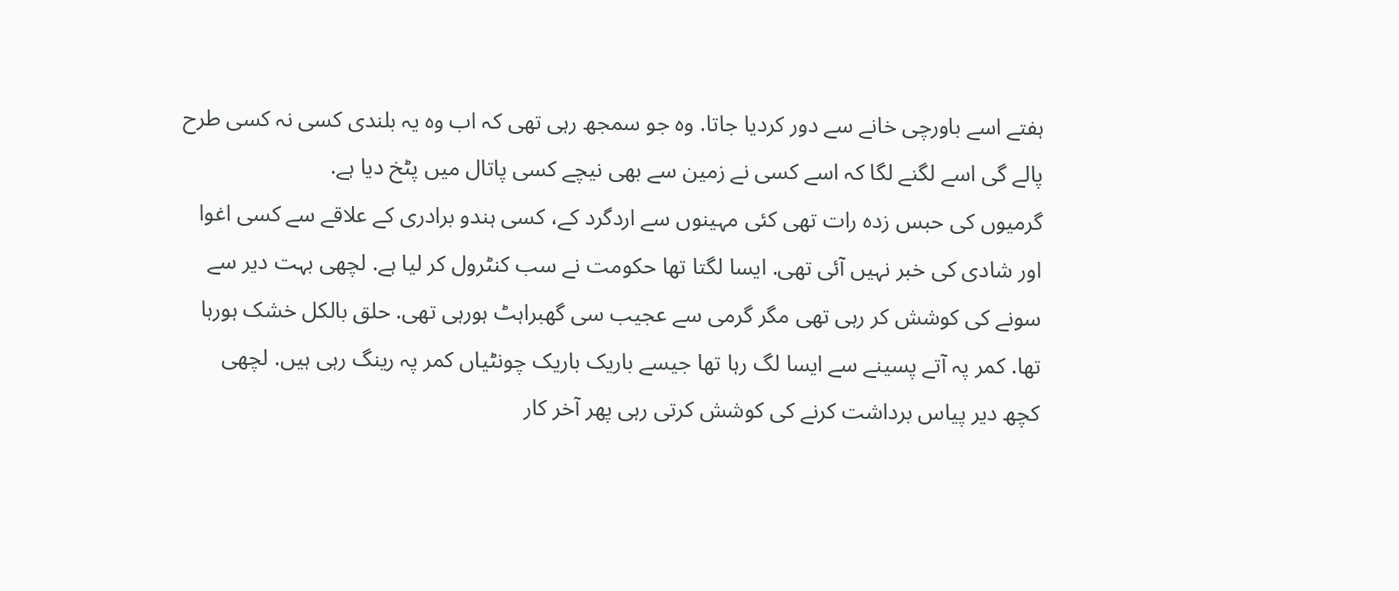ہفتے اسے باورچی خانے سے دور کردیا جاتا. وہ جو سمجھ رہی تھی کہ اب وہ یہ بلندی کسی نہ کسی طرح پالے گی اسے لگنے لگا کہ اسے کسی نے زمین سے بھی نیچے کسی پاتال میں پٹخ دیا ہے.
گرمیوں کی حبس زدہ رات تھی کئی مہینوں سے اردگرد کے، کسی ہندو برادری کے علاقے سے کسی اغوا اور شادی کی خبر نہیں آئی تھی. ایسا لگتا تھا حکومت نے سب کنٹرول کر لیا ہے. لچھی بہت دیر سے سونے کی کوشش کر رہی تھی مگر گرمی سے عجیب سی گھبراہٹ ہورہی تھی. حلق بالکل خشک ہورہا تھا. کمر پہ آتے پسینے سے ایسا لگ رہا تھا جیسے باریک باریک چونٹیاں کمر پہ رینگ رہی ہیں. لچھی کچھ دیر پیاس برداشت کرنے کی کوشش کرتی رہی پھر آخر کار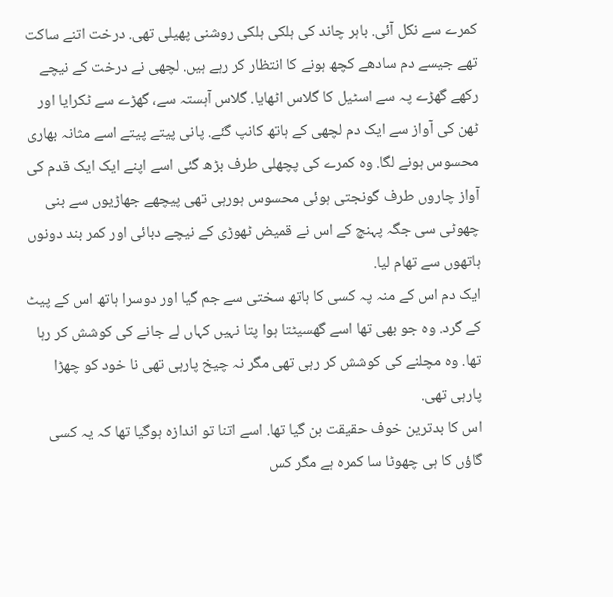کمرے سے نکل آئی. باہر چاند کی ہلکی ہلکی روشنی پھیلی تھی. درخت اتنے ساکت تھے جیسے دم سادھے کچھ ہونے کا انتظار کر رہے ہیں. لچھی نے درخت کے نیچے رکھے گھڑے پہ سے اسٹیل کا گلاس اٹھایا. گلاس آہستہ سے، گھڑے سے ٹکرایا اور ٹھن کی آواز سے ایک دم لچھی کے ہاتھ کانپ گئے. پانی پیتے پیتے اسے مثانہ بھاری محسوس ہونے لگا. وہ کمرے کی پچھلی طرف بڑھ گئی اسے اپنے ایک ایک قدم کی آواز چاروں طرف گونجتی ہوئی محسوس ہورہی تھی پیچھے جھاڑیوں سے بنی چھوٹی سی جگہ پہنچ کے اس نے قمیض ٹھوڑی کے نیچے دبائی اور کمر بند دونوں ہاتھوں سے تھام لیا.
ایک دم اس کے منہ پہ کسی کا ہاتھ سختی سے جم گیا اور دوسرا ہاتھ اس کے پیٹ کے گرد. وہ جو بھی تھا اسے گھسیٹتا ہوا پتا نہیں کہاں لے جانے کی کوشش کر رہا تھا. وہ مچلنے کی کوشش کر رہی تھی مگر نہ چیخ پارہی تھی نا خود کو چھڑا پارہی تھی.
اس کا بدترین خوف حقیقت بن گیا تھا. اسے اتنا تو اندازہ ہوگیا تھا کہ یہ کسی گاؤں کا ہی چھوٹا سا کمرہ ہے مگر کس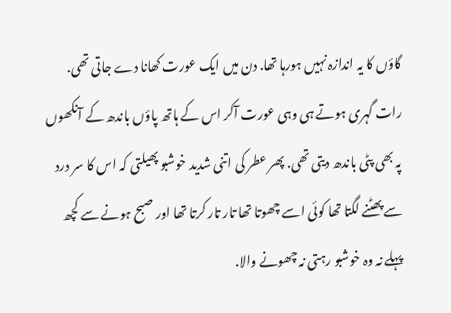گاؤں کا یہ اندازہ نہیں ہورہا تھا. دن میں ایک عورت کھانا دے جاتی تھی. رات گہری ہوتے ہی وہی عورت آکر اس کے ہاتھ پاؤں باندھ کے آنکھوں پہ بھی پٹی باندھ دیتی تھی. پھر عطر کی اتنی شدید خوشبو پھیلتی کہ اس کا سر درد سے پھٹنے لگتا تھا کوئی اسے چھوتا تھا تار تار کرتا تھا اور صبح ہونے سے کچھ پہلے نہ وہ خوشبو رہتی نہ چھونے والا.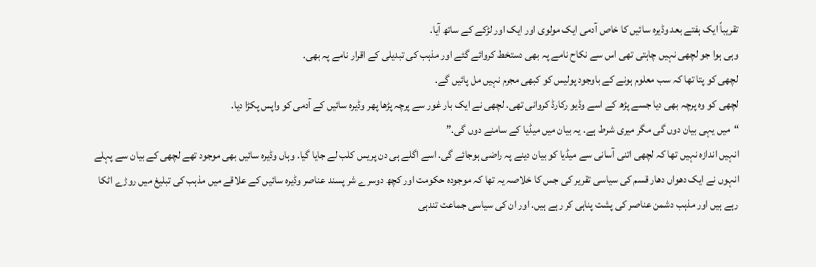تقریباً ایک ہفتے بعد وڈیرہ سائیں کا خاص آدمی ایک مولوی اور ایک اور لڑکے کے ساتھ آیا.
وہی ہوا جو لچھی نہیں چاہتی تھی اس سے نکاح نامے پہ بھی دستخط کروائے گئے اور مذہب کی تبدیلی کے اقرار نامے پہ بھی.
لچھی کو پتا تھا کہ سب معلوم ہونے کے باوجود پولیس کو کبھی مجرم نہیں مل پائیں گے.
لچھی کو وہ پرچہ بھی دیا جسے پڑھ کے اسے وڈیو رکارڈ کروانی تھی. لچھی نے ایک بار غور سے پرچہ پڑھا پھر وڈیرہ سائیں کے آدمی کو واپس پکڑا دیا.
“میں یہی بیان دوں گی مگر میری شرط ہے. یہ بیان میں میڈیا کے سامنے دوں گی.”
انہیں اندازہ نہیں تھا کہ لچھی اتنی آسانی سے میڈیا کو بیان دینے پہ راضی ہوجائے گی. اسے اگلے ہی دن پریس کلب لے جایا گیا. وہاں وڈیرہ سائیں بھی موجود تھے لچھی کے بیان سے پہلے انہوں نے ایک دھواں دھار قسم کی سیاسی تقریر کی جس کا خلاصہ یہ تھا کہ موجودہ حکومت اور کچھ دوسرے شر پسند عناصر وڈیرہ سائیں کے علاقے میں مذہب کی تبلیغ میں روڑے اٹکا رہے ہیں اور مذہب دشمن عناصر کی پشت پناہی کر رہے ہیں. اور ان کی سیاسی جماعت تندہی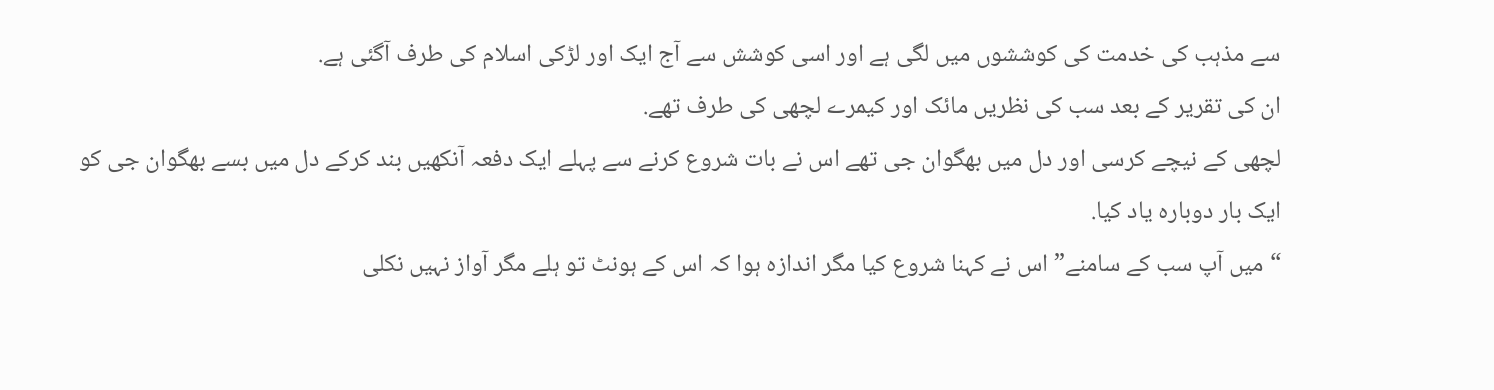سے مذہب کی خدمت کی کوششوں میں لگی ہے اور اسی کوشش سے آج ایک اور لڑکی اسلام کی طرف آگئی ہے.
ان کی تقریر کے بعد سب کی نظریں مائک اور کیمرے لچھی کی طرف تھے.
لچھی کے نیچے کرسی اور دل میں بھگوان جی تھے اس نے بات شروع کرنے سے پہلے ایک دفعہ آنکھیں بند کرکے دل میں بسے بھگوان جی کو ایک بار دوبارہ یاد کیا.
“میں آپ سب کے سامنے” اس نے کہنا شروع کیا مگر اندازہ ہوا کہ اس کے ہونٹ تو ہلے مگر آواز نہیں نکلی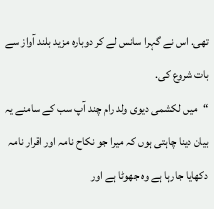تھی. اس نے گہرا سانس لے کر دوبارہ مزید بلند آواز سے بات شروع کی.
“میں لکشمی دیوی ولد رام چند آپ سب کے سامنے یہ بیان دینا چاہتی ہوں کہ میرا جو نکاح نامہ اور اقرار نامہ دکھایا جارہا ہے وہ جھوٹا ہے اور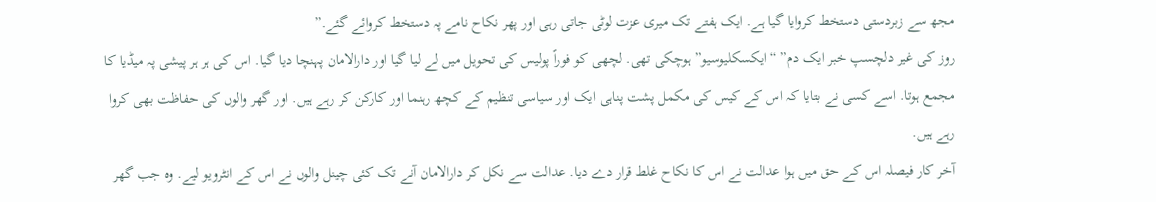مجھ سے زبردستی دستخط کروایا گیا ہے. ایک ہفتے تک میری عزت لوٹی جاتی رہی اور پھر نکاح نامے پہ دستخط کروائے گئے.”
روز کی غیر دلچسپ خبر ایک دم” “ایکسکلیوسیو” ہوچکی تھی. لچھی کو فوراً پولیس کی تحویل میں لے لیا گیا اور دارالامان پہنچا دیا گیا. اس کی ہر ہر پیشی پہ میڈیا کا مجمع ہوتا. اسے کسی نے بتایا کہ اس کے کیس کی مکمل پشت پناہی ایک اور سیاسی تنظیم کے کچھ رہنما اور کارکن کر رہے ہیں. اور گھر والوں کی حفاظت بھی کروا رہے ہیں.
آخر کار فیصلہ اس کے حق میں ہوا عدالت نے اس کا نکاح غلط قرار دے دیا. عدالت سے نکل کر دارالامان آنے تک کئی چینل والوں نے اس کے انٹرویو لیے. وہ جب گھر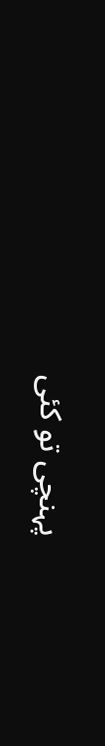پہنچی تو کئی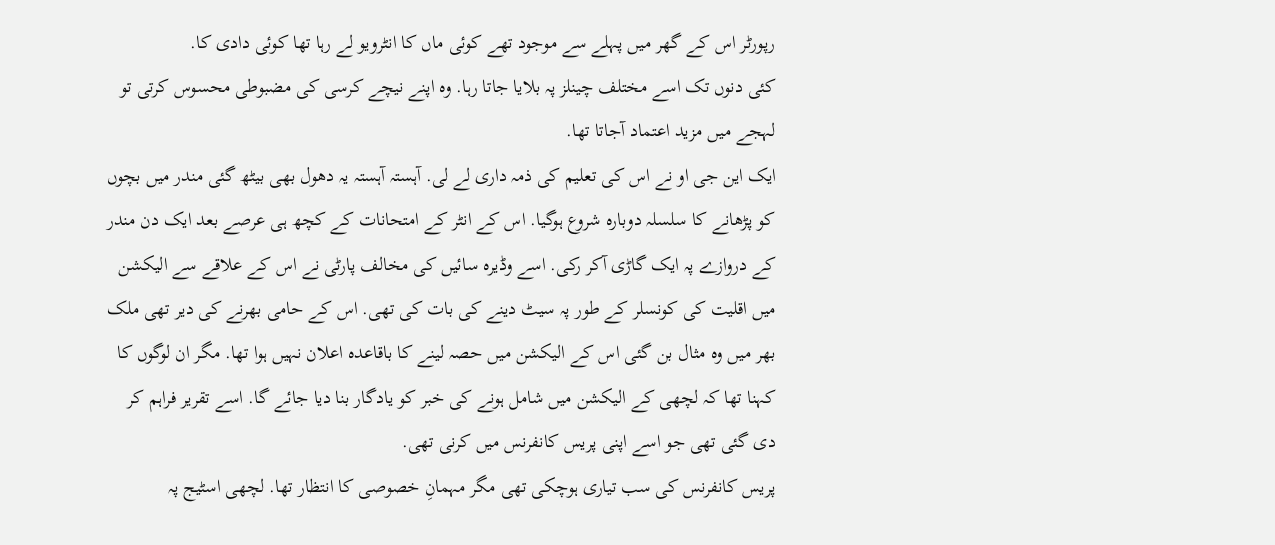رپورٹر اس کے گھر میں پہلے سے موجود تھے کوئی ماں کا انٹرویو لے رہا تھا کوئی دادی کا.
کئی دنوں تک اسے مختلف چینلز پہ بلایا جاتا رہا. وہ اپنے نیچے کرسی کی مضبوطی محسوس کرتی تو لہجے میں مزید اعتماد آجاتا تھا.
ایک این جی او نے اس کی تعلیم کی ذمہ داری لے لی. آہستہ آہستہ یہ دھول بھی بیٹھ گئی مندر میں بچوں کو پڑھانے کا سلسلہ دوبارہ شروع ہوگیا. اس کے انٹر کے امتحانات کے کچھ ہی عرصے بعد ایک دن مندر کے دروازے پہ ایک گاڑی آکر رکی. اسے وڈیرہ سائیں کی مخالف پارٹی نے اس کے علاقے سے الیکشن میں اقلیت کی کونسلر کے طور پہ سیٹ دینے کی بات کی تھی. اس کے حامی بھرنے کی دیر تھی ملک بھر میں وہ مثال بن گئی اس کے الیکشن میں حصہ لینے کا باقاعدہ اعلان نہیں ہوا تھا. مگر ان لوگوں کا کہنا تھا کہ لچھی کے الیکشن میں شامل ہونے کی خبر کو یادگار بنا دیا جائے گا. اسے تقریر فراہم کر دی گئی تھی جو اسے اپنی پریس کانفرنس میں کرنی تھی.
پریس کانفرنس کی سب تیاری ہوچکی تھی مگر مہمانِ خصوصی کا انتظار تھا. لچھی اسٹیج پہ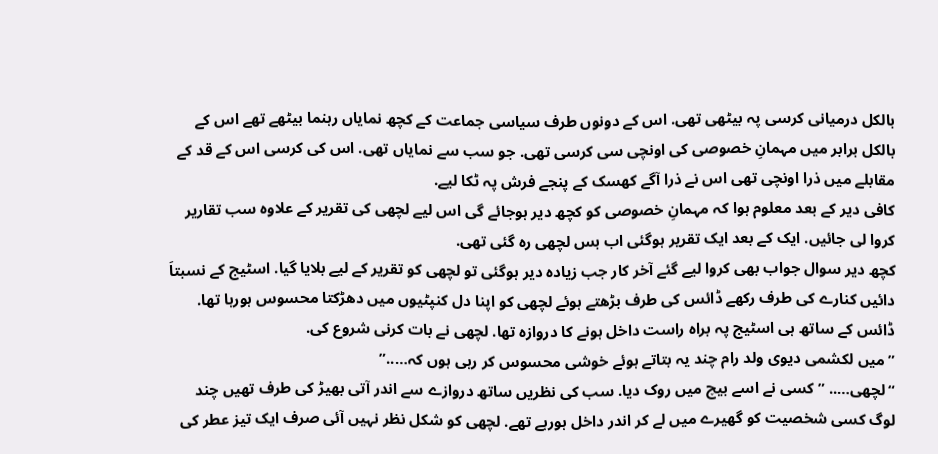بالکل درمیانی کرسی پہ بیٹھی تھی. اس کے دونوں طرف سیاسی جماعت کے کچھ نمایاں رہنما بیٹھے تھے اس کے بالکل برابر میں مہمانِ خصوصی کی اونچی سی کرسی تھی. جو سب سے نمایاں تھی. اس کی کرسی اس کے قد کے مقابلے میں ذرا اونچی تھی اس نے ذرا آگے کھسک کے پنجے فرش پہ ٹکا لیے.
کافی دیر کے بعد معلوم ہوا کہ مہمانِ خصوصی کو کچھ دیر ہوجائے گی اس لیے لچھی کی تقریر کے علاوہ سب تقاریر کروا لی جائیں. ایک کے بعد ایک تقریر ہوگئی اب بس لچھی رہ گئی تھی.
کچھ دیر سوال جواب بھی کروا لیے گئے آخر کار جب زیادہ دیر ہوگئی تو لچھی کو تقریر کے لیے بلایا گیا. اسٹیج کے نسبتاَ دائیں کنارے کی طرف رکھے ڈائس کی طرف بڑھتے ہوئے لچھی کو اپنا دل کنپٹیوں میں دھڑکتا محسوس ہورہا تھا. ڈائس کے ساتھ ہی اسٹیج پہ براہ راست داخل ہونے کا دروازہ تھا. لچھی نے بات کرنی شروع کی.
” میں لکشمی دیوی ولد رام چند یہ بتاتے ہوئے خوشی محسوس کر رہی ہوں کہ…..”
“لچھی….. ” کسی نے اسے بیچ میں روک دیا. سب کی نظریں ساتھ دروازے سے اندر آتی بھیڑ کی طرف تھیں چند لوگ کسی شخصیت کو گھیرے میں لے کر اندر داخل ہورہے تھے. لچھی کو شکل نظر نہیں آئی صرف ایک تیز عطر کی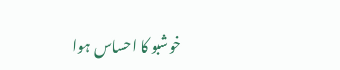خوشبو کا احساس ہوا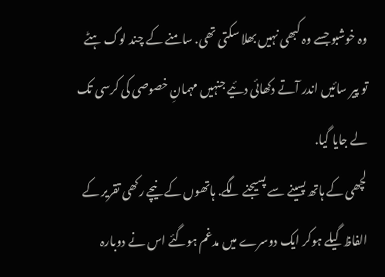وہ خوشبو جسے وہ کبھی نہیں بھلا سکتی تھی. سامنے کے چند لوگ ہٹے تو پیر سائیں اندر آتے دکھائی دئیے جنہیں مہمانِ خصوصی کی کرسی تک لے جایا گیا.
لچھی کے ہاتھ پسینے سے پسیجنے لگے. ہاتھوں کے نیچے رکھی تقریر کے الفاظ گیلے ہوکر ایک دوسرے میں مدغم ہوگئے اس نے دوبارہ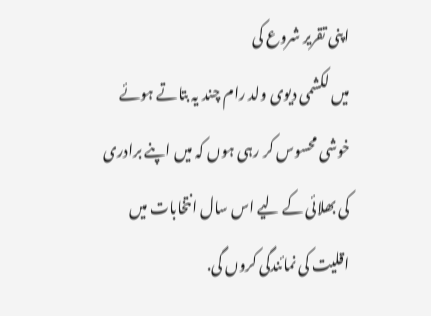اپنی تقریر شروع کی
میں لکشمی دیوی ولد رام چند یہ بتاتے ہوئے خوشی محسوس کر رہی ہوں کہ میں اپنے برادری کی بھلائی کے لیے اس سال انتخابات میں اقلیت کی نمائندگی کروں گی.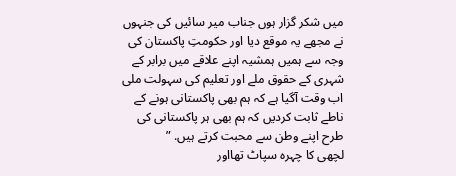میں شکر گزار ہوں جناب میر سائیں کی جنہوں نے مجھے یہ موقع دیا اور حکومتِ پاکستان کی وجہ سے ہمیں ہمشیہ اپنے علاقے میں برابر کے شہری کے حقوق ملے اور تعلیم کی سہولت ملی اب وقت آگیا ہے کہ ہم بھی پاکستانی ہونے کے ناطے ثابت کردیں کہ ہم بھی ہر پاکستانی کی طرح اپنے وطن سے محبت کرتے ہیں. ”
لچھی کا چہرہ سپاٹ تھااور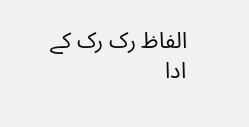الفاظ رک رک کے ادا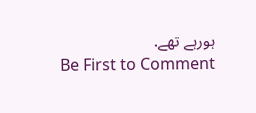ہورہے تھے.
Be First to Comment